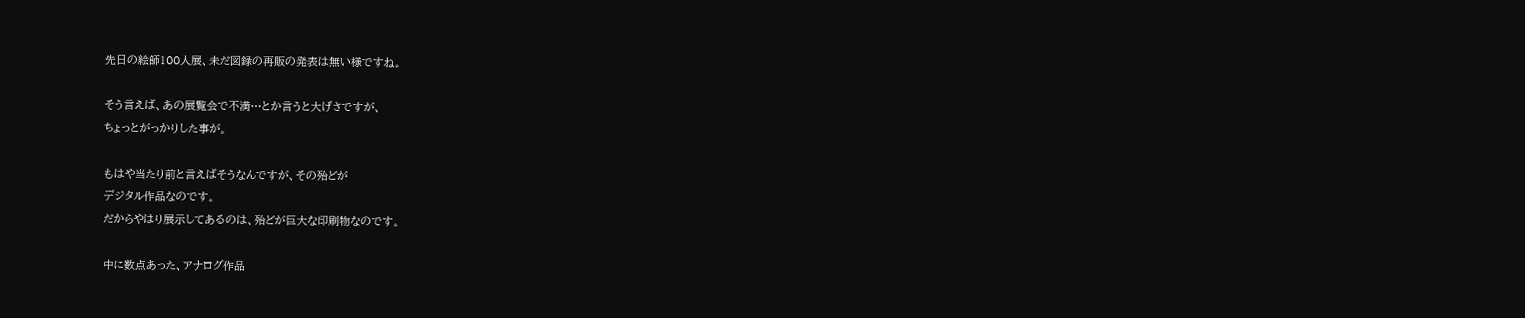先日の絵師100人展、未だ図録の再販の発表は無い様ですね。

そう言えば、あの展覧会で不満…とか言うと大げさですが、
ちょっとがっかりした事が。

もはや当たり前と言えばそうなんですが、その殆どが
デジタル作品なのです。
だからやはり展示してあるのは、殆どが巨大な印刷物なのです。

中に数点あった、アナログ作品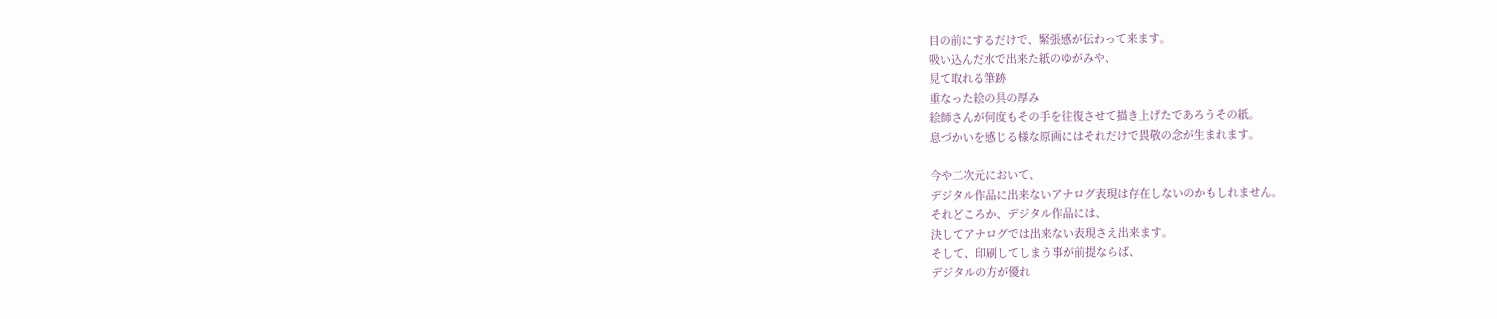目の前にするだけで、緊張感が伝わって来ます。
吸い込んだ水で出来た紙のゆがみや、
見て取れる筆跡
重なった絵の具の厚み
絵師さんが何度もその手を往復させて描き上げたであろうその紙。
息づかいを感じる様な原画にはそれだけで畏敬の念が生まれます。

今や二次元において、
デジタル作品に出来ないアナログ表現は存在しないのかもしれません。
それどころか、デジタル作品には、
決してアナログでは出来ない表現さえ出来ます。
そして、印刷してしまう事が前提ならば、
デジタルの方が優れ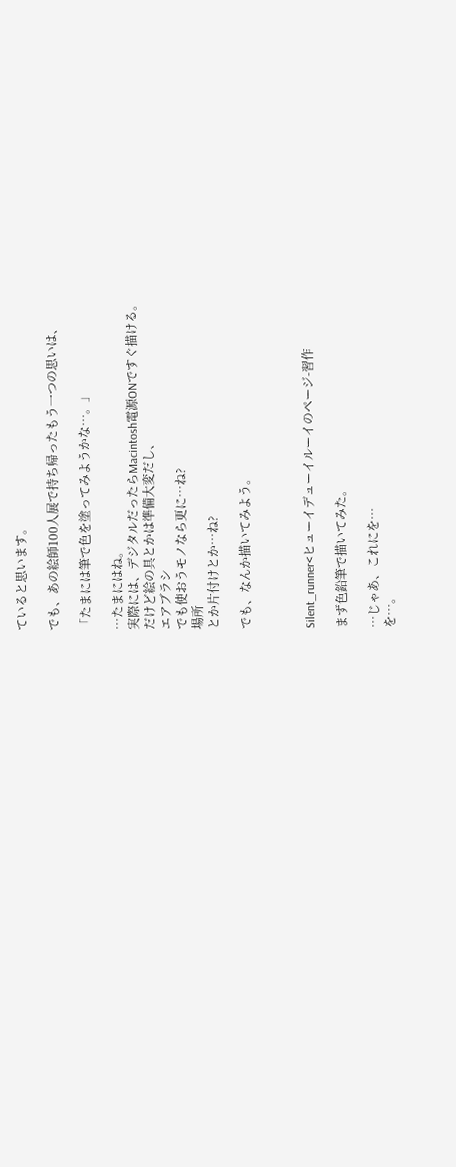ていると思います。

でも、あの絵師100人展で持ち帰ったもう一つの思いは、

「たまには筆で色を塗ってみようかな…。」

…たまにはね。
実際には、デジタルだったらMacintosh電源ONですぐ描ける。
だけど絵の具とかは準備大変だし、
エアブラシ
でも使おうモノなら更に…ね?
場所
とか片付けとか…ね?

でも、なんか描いてみよう。



Silent_runner<ヒューイデューイルーイのページ-習作

まず色鉛筆で描いてみた。

…じゃあ、これにを…
を…。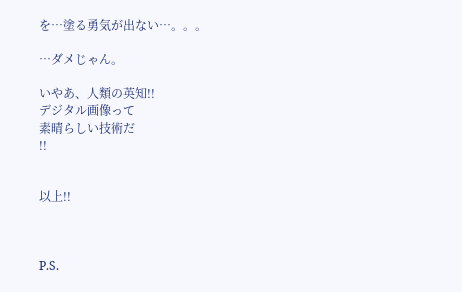を…塗る勇気が出ない…。。。

…ダメじゃん。

いやあ、人類の英知!!
デジタル画像って
素晴らしい技術だ
!!


以上!!



P.S.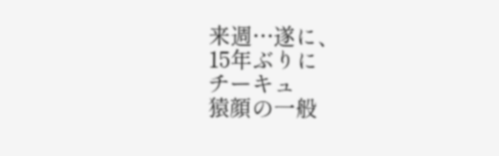来週…遂に、
15年ぶりに
チーキュ
猿顔の一般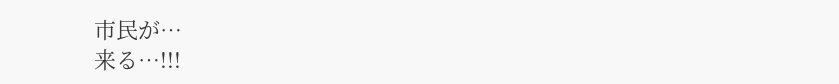市民が…
来る…!!!